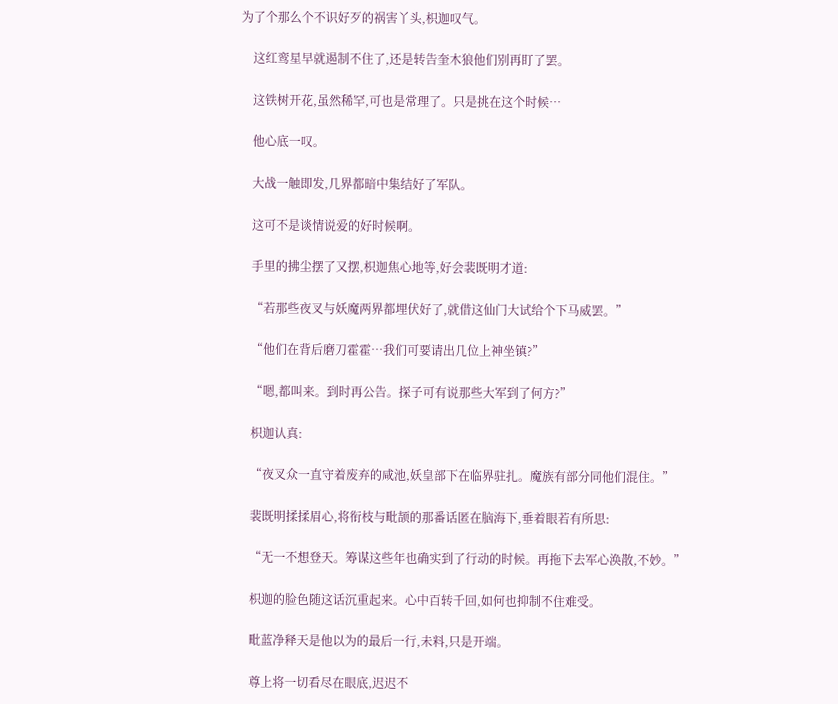为了个那么个不识好歹的祸害丫头,枳迦叹气。

    这红鸾星早就遏制不住了,还是转告奎木狼他们别再盯了罢。

    这铁树开花,虽然稀罕,可也是常理了。只是挑在这个时候…

    他心底一叹。

    大战一触即发,几界都暗中集结好了军队。

    这可不是谈情说爱的好时候啊。

    手里的拂尘摆了又摆,枳迦焦心地等,好会裴既明才道:

    “若那些夜叉与妖魔两界都埋伏好了,就借这仙门大试给个下马威罢。”

    “他们在背后磨刀霍霍…我们可要请出几位上神坐镇?”

    “嗯,都叫来。到时再公告。探子可有说那些大军到了何方?”

    枳迦认真:

    “夜叉众一直守着废弃的咸池,妖皇部下在临界驻扎。魔族有部分同他们混住。”

    裴既明揉揉眉心,将衔枝与毗颉的那番话匿在脑海下,垂着眼若有所思:

    “无一不想登天。筹谋这些年也确实到了行动的时候。再拖下去军心涣散,不妙。”

    枳迦的脸色随这话沉重起来。心中百转千回,如何也抑制不住难受。

    毗蓝净释天是他以为的最后一行,未料,只是开端。

    尊上将一切看尽在眼底,迟迟不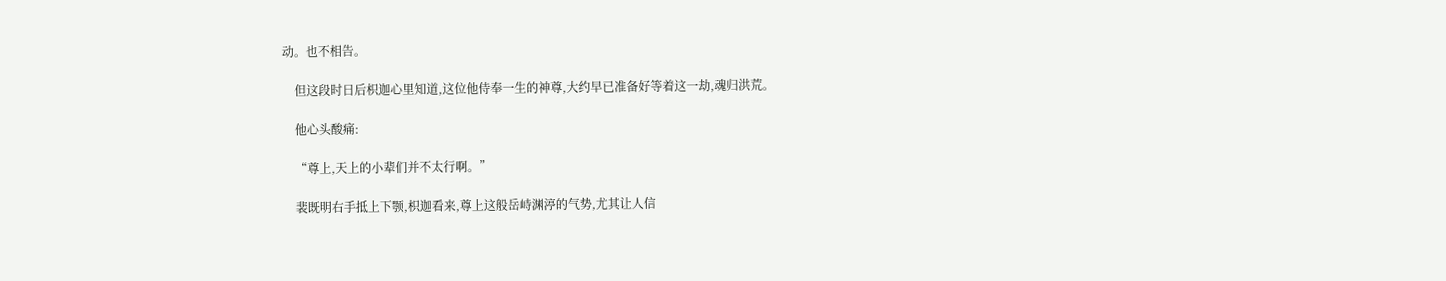动。也不相告。

    但这段时日后枳迦心里知道,这位他侍奉一生的神尊,大约早已准备好等着这一劫,魂归洪荒。

    他心头酸痛:

    “尊上,天上的小辈们并不太行啊。”

    裴既明右手抵上下颚,枳迦看来,尊上这般岳峙渊渟的气势,尤其让人信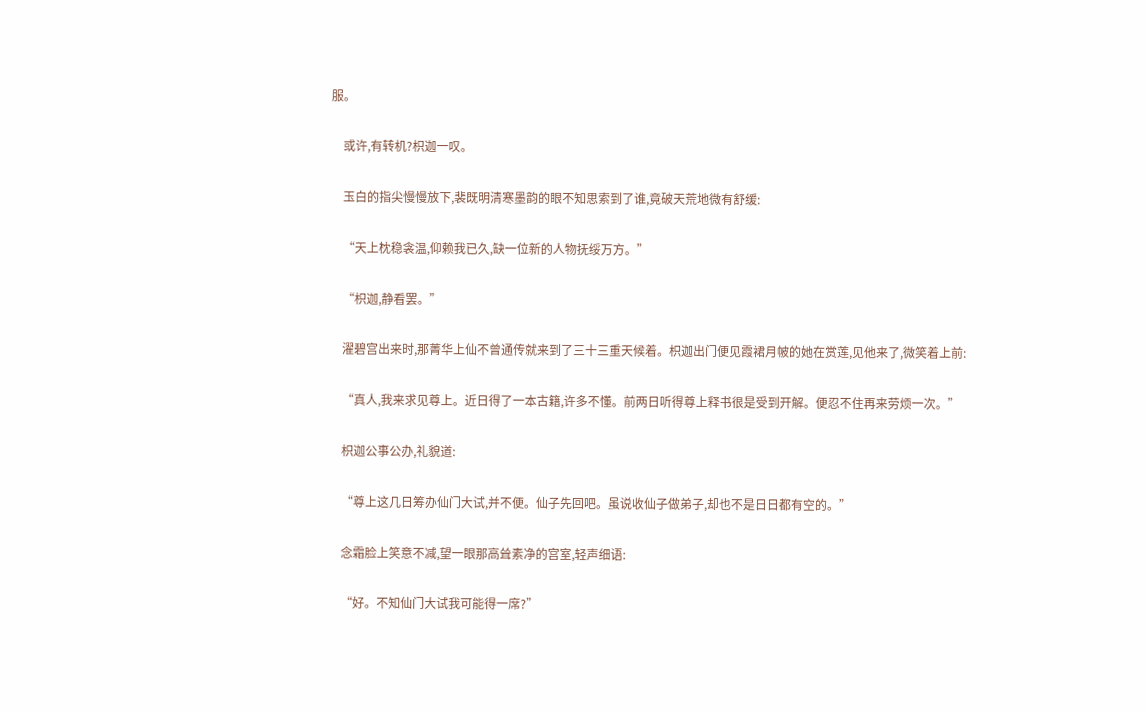服。

    或许,有转机?枳迦一叹。

    玉白的指尖慢慢放下,裴既明清寒墨韵的眼不知思索到了谁,竟破天荒地微有舒缓:

    “天上枕稳衾温,仰赖我已久,缺一位新的人物抚绥万方。”

    “枳迦,静看罢。”

    濯碧宫出来时,那菁华上仙不曾通传就来到了三十三重天候着。枳迦出门便见霞裙月帔的她在赏莲,见他来了,微笑着上前:

    “真人,我来求见尊上。近日得了一本古籍,许多不懂。前两日听得尊上释书很是受到开解。便忍不住再来劳烦一次。”

    枳迦公事公办,礼貌道:

    “尊上这几日筹办仙门大试,并不便。仙子先回吧。虽说收仙子做弟子,却也不是日日都有空的。”

    念霜脸上笑意不减,望一眼那高耸素净的宫室,轻声细语:

    “好。不知仙门大试我可能得一席?”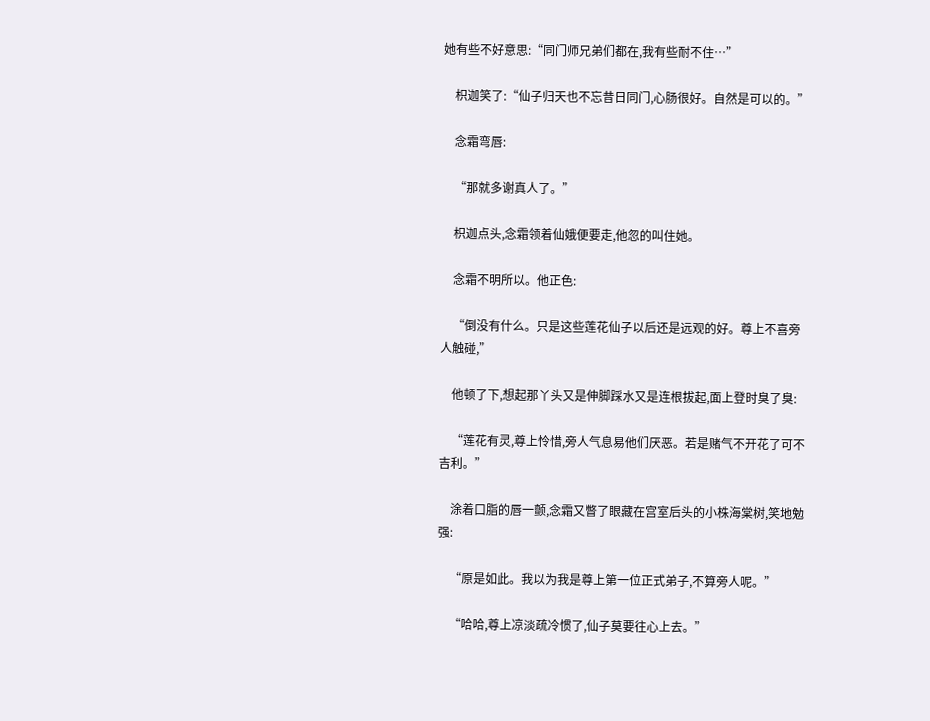她有些不好意思:“同门师兄弟们都在,我有些耐不住…”

    枳迦笑了:“仙子归天也不忘昔日同门,心肠很好。自然是可以的。”

    念霜弯唇:

    “那就多谢真人了。”

    枳迦点头,念霜领着仙娥便要走,他忽的叫住她。

    念霜不明所以。他正色:

    “倒没有什么。只是这些莲花仙子以后还是远观的好。尊上不喜旁人触碰,”

    他顿了下,想起那丫头又是伸脚踩水又是连根拔起,面上登时臭了臭:

    “莲花有灵,尊上怜惜,旁人气息易他们厌恶。若是赌气不开花了可不吉利。”

    涂着口脂的唇一颤,念霜又瞥了眼藏在宫室后头的小株海棠树,笑地勉强:

    “原是如此。我以为我是尊上第一位正式弟子,不算旁人呢。”

    “哈哈,尊上凉淡疏冷惯了,仙子莫要往心上去。”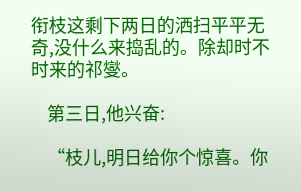衔枝这剩下两日的洒扫平平无奇,没什么来捣乱的。除却时不时来的祁燮。

    第三日,他兴奋:

    “枝儿,明日给你个惊喜。你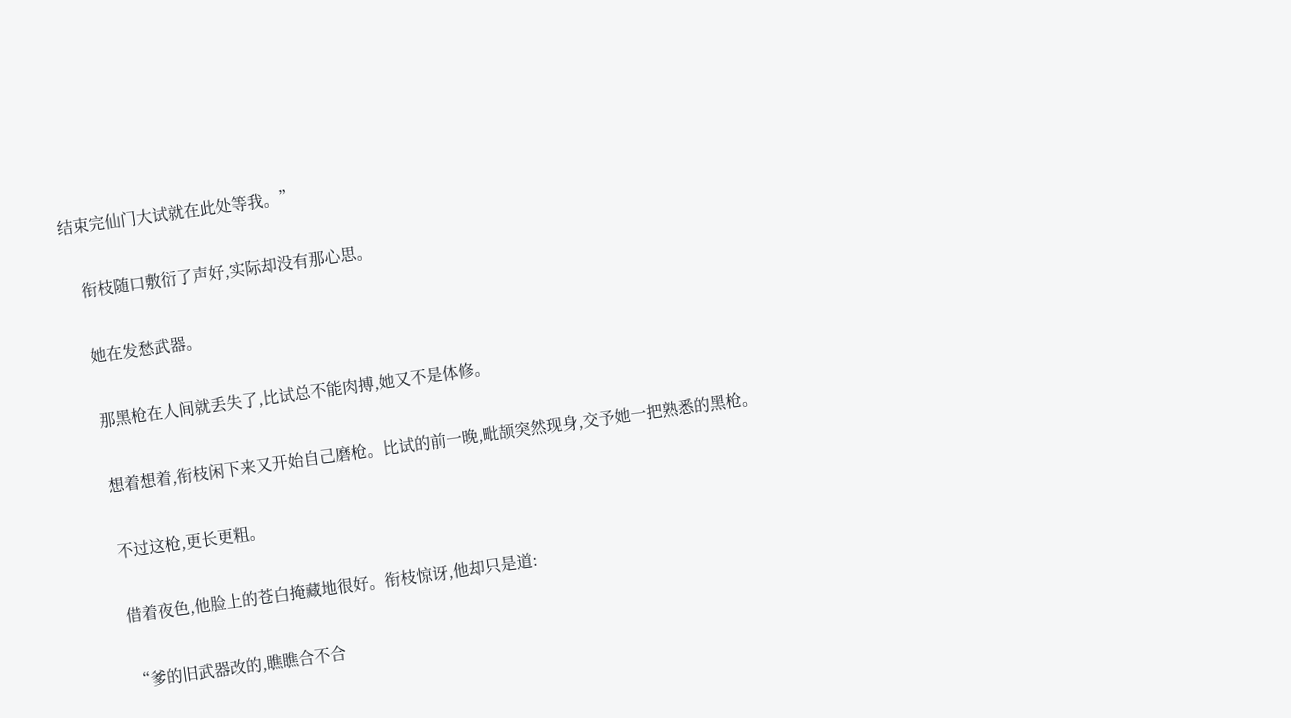结束完仙门大试就在此处等我。”

    衔枝随口敷衍了声好,实际却没有那心思。

    她在发愁武器。

    那黑枪在人间就丢失了,比试总不能肉搏,她又不是体修。

    想着想着,衔枝闲下来又开始自己磨枪。比试的前一晚,毗颉突然现身,交予她一把熟悉的黑枪。

    不过这枪,更长更粗。

    借着夜色,他脸上的苍白掩藏地很好。衔枝惊讶,他却只是道:

    “爹的旧武器改的,瞧瞧合不合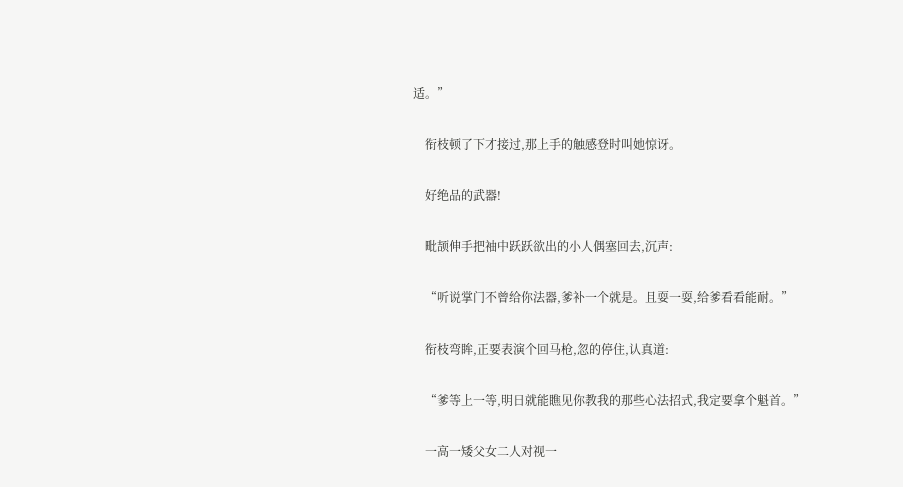适。”

    衔枝顿了下才接过,那上手的触感登时叫她惊讶。

    好绝品的武器!

    毗颉伸手把袖中跃跃欲出的小人偶塞回去,沉声:

    “听说掌门不曾给你法器,爹补一个就是。且耍一耍,给爹看看能耐。”

    衔枝弯眸,正要表演个回马枪,忽的停住,认真道:

    “爹等上一等,明日就能瞧见你教我的那些心法招式,我定要拿个魁首。”

    一高一矮父女二人对视一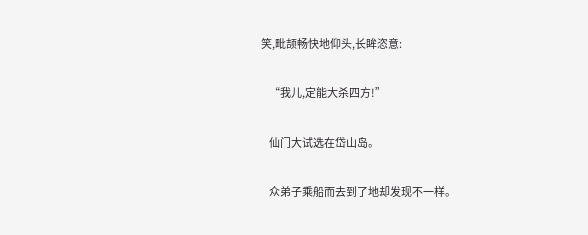笑,毗颉畅快地仰头,长眸恣意:

    “我儿,定能大杀四方!”

    仙门大试选在岱山岛。

    众弟子乘船而去到了地却发现不一样。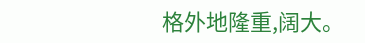格外地隆重,阔大。